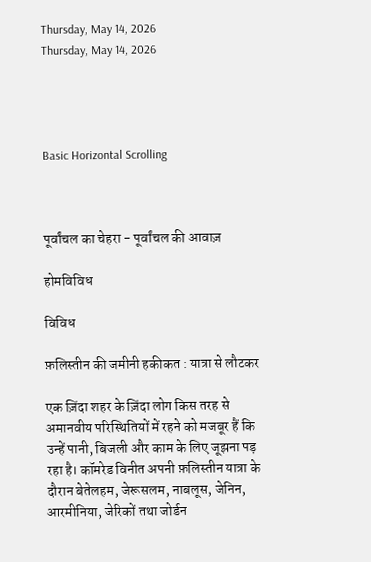Thursday, May 14, 2026
Thursday, May 14, 2026




Basic Horizontal Scrolling



पूर्वांचल का चेहरा - पूर्वांचल की आवाज़

होमविविध

विविध

फ़लिस्तीन की जमीनी हकीकत : यात्रा से लौटकर

एक ज़िंदा शहर के ज़िंदा लोग किस तरह से अमानवीय परिस्थितियों में रहने को मजबूर हैं कि उन्हें पानी, बिजली और काम के लिए जूझना पड़ रहा है। कॉमरेड विनीत अपनी फ़लिस्तीन यात्रा के दौरान बेतेलहम, जेरूसलम, नाबलूस, जेनिन, आरमीनिया, जेरिकों तथा जोर्डन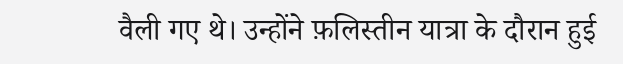वैली गए थे। उन्होंने फ़लिस्तीन यात्रा के दौरान हुई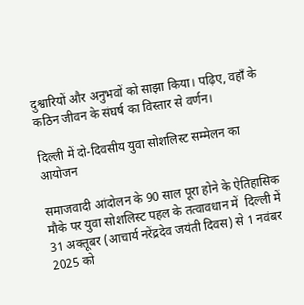दुश्वारियों और अनुभवों को साझा किया। पढ़िए, वहाँ के कठिन जीवन के संघर्ष का विस्तार से वर्णन।

दिल्ली में दो-दिवसीय युवा सोशलिस्ट सम्मेलन का आयोजन

समाजवादी आंदोलन के 90 साल पूरा होने के ऐतिहासिक मौके पर युवा सोशलिस्ट पहल के तत्वावधान में  दिल्ली में 31 अक्तूबर (आचार्य नरेंद्रदेव जयंती दिवस) से 1 नवंबर 2025 को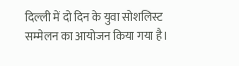दिल्ली में दो दिन के युवा सोशलिस्ट सम्मेलन का आयोजन किया गया है।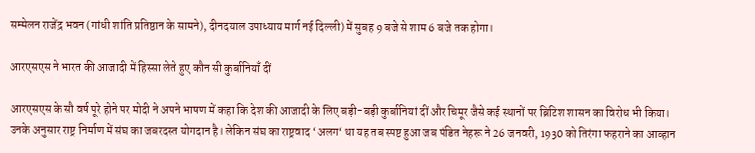सम्मेलन राजेंद्र भवन (गांधी शांति प्रतिष्ठान के सामने), दीनदयाल उपाध्याय मार्ग नई दिल्ली) में सुबह 9 बजे से शाम 6 बजे तक होगा।

आरएसएस ने भारत की आजादी में हिस्सा लेते हुए कौन सी कुर्बानियाँ दीं

आरएसएस के सौ वर्ष पूरे होने पर मोदी ने अपने भाषण में कहा कि देश की आजादी के लिए बड़ी-बड़ी कुर्बानियां दीं और चिमूर जैसे कई स्थानों पर ब्रिटिश शासन का विरोध भी किया। उनके अनुसार राष्ट्र निर्माण में संघ का जबरदस्त योगदान है। लेकिन संघ का राष्ट्रवाद ‘अलग‘ था यह तब स्पष्ट हुआ जब पंडित नेहरू ने 26 जनवरी, 1930 को तिरंगा फहराने का आव्हान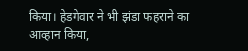किया। हेडगेवार ने भी झंडा फहराने का आव्हान किया,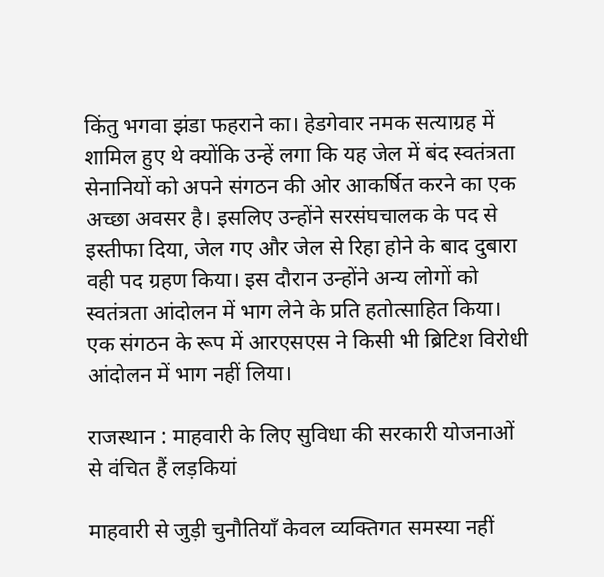किंतु भगवा झंडा फहराने का। हेडगेवार नमक सत्याग्रह में शामिल हुए थे क्योंकि उन्हें लगा कि यह जेल में बंद स्वतंत्रता सेनानियों को अपने संगठन की ओर आकर्षित करने का एक अच्छा अवसर है। इसलिए उन्होंने सरसंघचालक के पद से इस्तीफा दिया, जेल गए और जेल से रिहा होने के बाद दुबारा वही पद ग्रहण किया। इस दौरान उन्होंने अन्य लोगों को स्वतंत्रता आंदोलन में भाग लेने के प्रति हतोत्साहित किया। एक संगठन के रूप में आरएसएस ने किसी भी ब्रिटिश विरोधी आंदोलन में भाग नहीं लिया।

राजस्थान : माहवारी के लिए सुविधा की सरकारी योजनाओं से वंचित हैं लड़कियां

माहवारी से जुड़ी चुनौतियाँ केवल व्यक्तिगत समस्या नहीं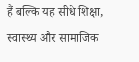हैं बल्कि यह सीधे शिक्षा, स्वास्थ्य और सामाजिक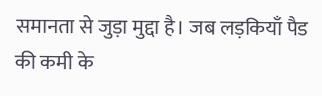समानता से जुड़ा मुद्दा है। जब लड़कियाँ पैड की कमी के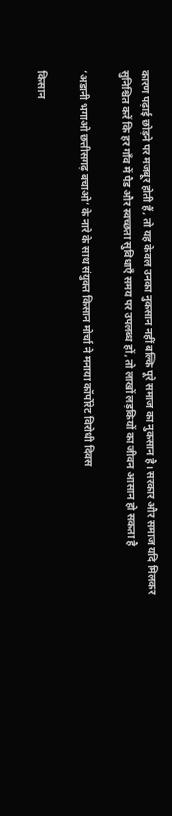कारण पढ़ाई छोड़ने पर मजबूर होती हैं, तो यह केवल उनका नुकसान नहीं बल्कि पूरे समाज का नुकसान है। सरकार और समाज यदि मिलकर सुनिश्चित करें कि हर गाँव में पैड और स्वच्छता सुविधाएँ समय पर उपलब्ध हों, तो लाखों लड़कियों का जीवन आसान हो सकता है

‘अडानी भगाओ छत्तीसगढ़ बचाओ’ के नारे के साथ संयुक्त किसान मोर्चा ने मनाया कॉर्पोरेट विरोधी दिवस

किसान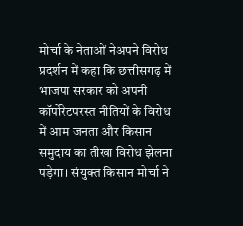मोर्चा के नेताओं नेअपने विरोध प्रदर्शन में कहा कि छत्तीसगढ़ में भाजपा सरकार को अपनी कॉर्पोरेटपरस्त नीतियों के विरोध में आम जनता और किसान समुदाय का तीखा विरोध झेलना पड़ेगा। संयुक्त किसान मोर्चा ने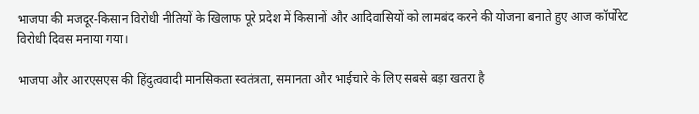भाजपा की मजदूर-किसान विरोधी नीतियों के खिलाफ पूरे प्रदेश में किसानों और आदिवासियों को लामबंद करने की योजना बनाते हुए आज कॉर्पोरेट विरोधी दिवस मनाया गया।

भाजपा और आरएसएस की हिंदुत्ववादी मानसिकता स्वतंत्रता, समानता और भाईचारे के लिए सबसे बड़ा खतरा है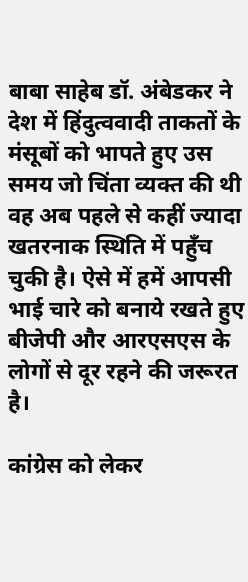बाबा साहेब डॉ. अंबेडकर ने देश में हिंदुत्ववादी ताकतों के मंसूबों को भापते हुए उस समय जो चिंता व्यक्त की थी वह अब पहले से कहीं ज्यादा खतरनाक स्थिति में पहुँच चुकी है। ऐसे में हमें आपसी भाई चारे को बनाये रखते हुए बीजेपी और आरएसएस के लोगों से दूर रहने की जरूरत है।

कांग्रेस को लेकर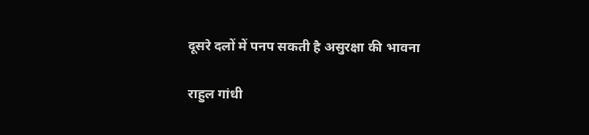दूसरे दलों में पनप सकती है असुरक्षा की भावना

राहुल गांधी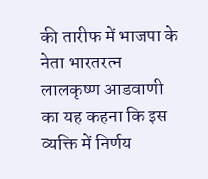की तारीफ में भाजपा के नेता भारतरत्न लालकृष्ण आडवाणी का यह कहना कि इस व्यक्ति में निर्णय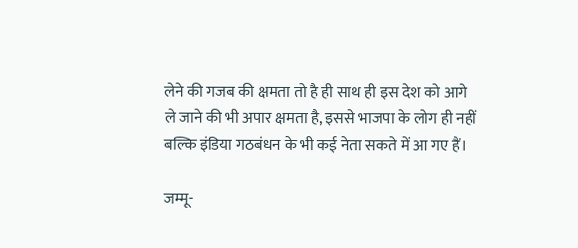लेने की गजब की क्षमता तो है ही साथ ही इस देश को आगे ले जाने की भी अपार क्षमता है, इससे भाजपा के लोग ही नहीं बल्कि इंडिया गठबंधन के भी कई नेता सकते में आ गए हैं।

जम्मू-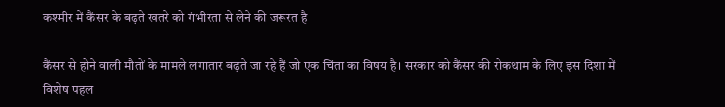कश्मीर में कैंसर के बढ़ते खतरे को गंभीरता से लेने की जरूरत है

कैंसर से होने वाली मौतों के मामले लगातार बढ़ते जा रहे हैं जो एक चिंता का विषय है। सरकार को कैंसर की रोकथाम के लिए इस दिशा में विशेष पहल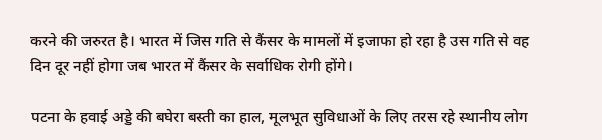करने की जरुरत है। भारत में जिस गति से कैंसर के मामलों में इजाफा हो रहा है उस गति से वह दिन दूर नहीं होगा जब भारत में कैंसर के सर्वाधिक रोगी होंगे।

पटना के हवाई अड्डे की बघेरा बस्ती का हाल, मूलभूत सुविधाओं के लिए तरस रहे स्थानीय लोग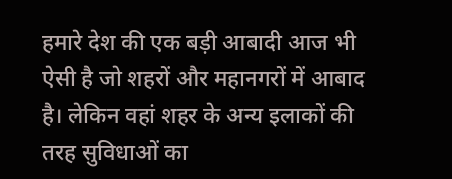हमारे देश की एक बड़ी आबादी आज भी ऐसी है जो शहरों और महानगरों में आबाद है। लेकिन वहां शहर के अन्य इलाकों की तरह सुविधाओं का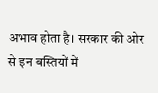अभाव होता है। सरकार की ओर से इन बस्तियों में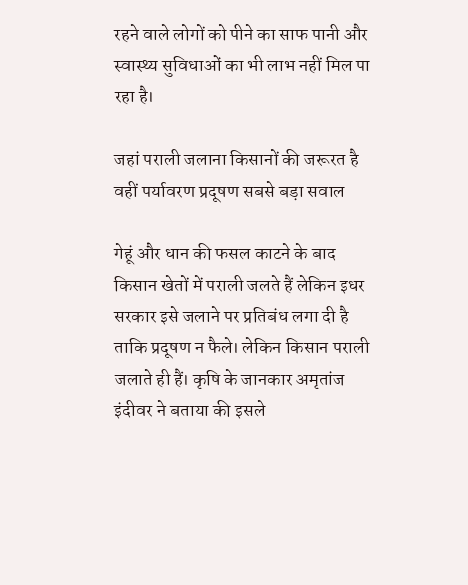रहने वाले लोगों को पीने का साफ पानी और स्वास्थ्य सुविधाओं का भी लाभ नहीं मिल पा रहा है।

जहां पराली जलाना किसानों की जरूरत है वहीं पर्यावरण प्रदूषण सबसे बड़ा सवाल

गेहूं और धान की फसल काटने के बाद किसान खेतों में पराली जलते हैं लेकिन इधर सरकार इसे जलाने पर प्रतिबंध लगा दी है ताकि प्रदूषण न फैले। लेकिन किसान पराली जलाते ही हैं। कृषि के जानकार अमृतांज इंदीवर ने बताया की इसले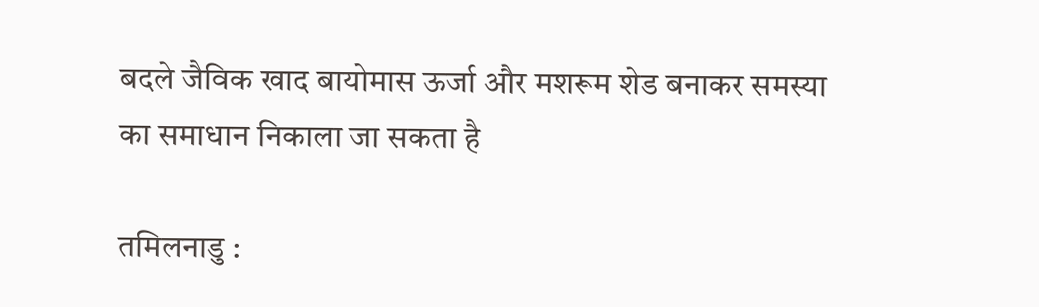बदले जैविक खाद बायोमास ऊर्जा और मशरूम शेड बनाकर समस्या का समाधान निकाला जा सकता है

तमिलनाडु :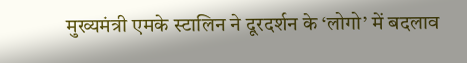मुख्यमंत्री एमके स्टालिन ने दूरदर्शन के ‘लोगो’ में बदलाव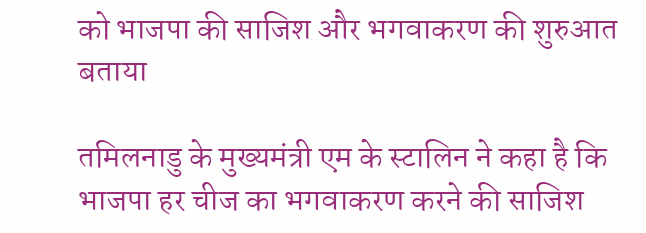को भाजपा की साजिश और भगवाकरण की शुरुआत बताया

तमिलनाडु के मुख्यमंत्री एम के स्टालिन ने कहा है कि भाजपा हर चीज का भगवाकरण करने की साजिश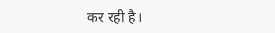कर रही है।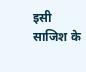इसी साजिश के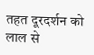तहत दूरदर्शन को लाल से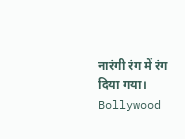नारंगी रंग में रंग दिया गया।
Bollywood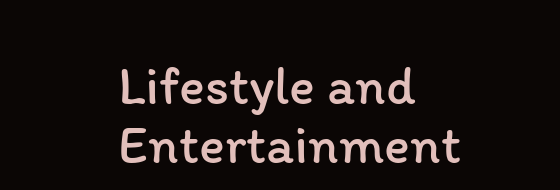Lifestyle and Entertainment